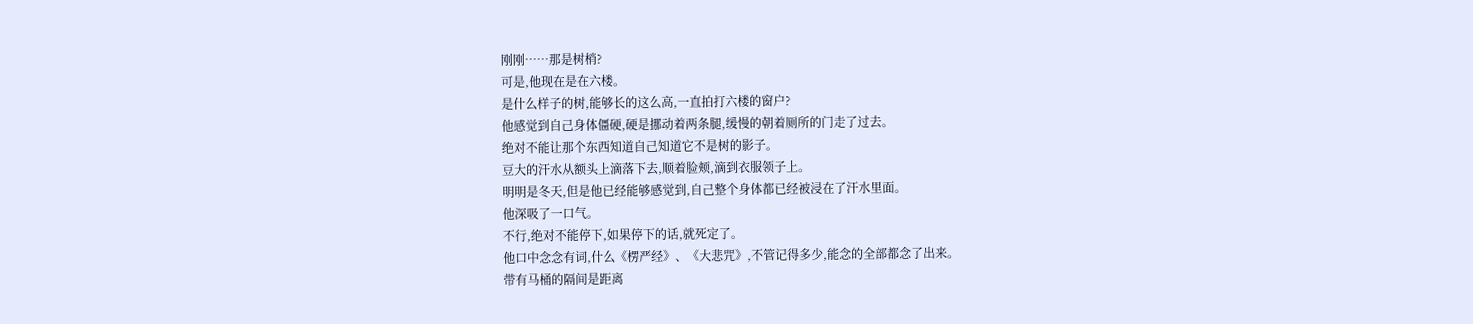刚刚……那是树梢?
可是,他现在是在六楼。
是什么样子的树,能够长的这么高,一直拍打六楼的窗户?
他感觉到自己身体僵硬,硬是挪动着两条腿,缓慢的朝着厕所的门走了过去。
绝对不能让那个东西知道自己知道它不是树的影子。
豆大的汗水从额头上滴落下去,顺着脸颊,滴到衣服领子上。
明明是冬天,但是他已经能够感觉到,自己整个身体都已经被浸在了汗水里面。
他深吸了一口气。
不行,绝对不能停下,如果停下的话,就死定了。
他口中念念有词,什么《楞严经》、《大悲咒》,不管记得多少,能念的全部都念了出来。
带有马桶的隔间是距离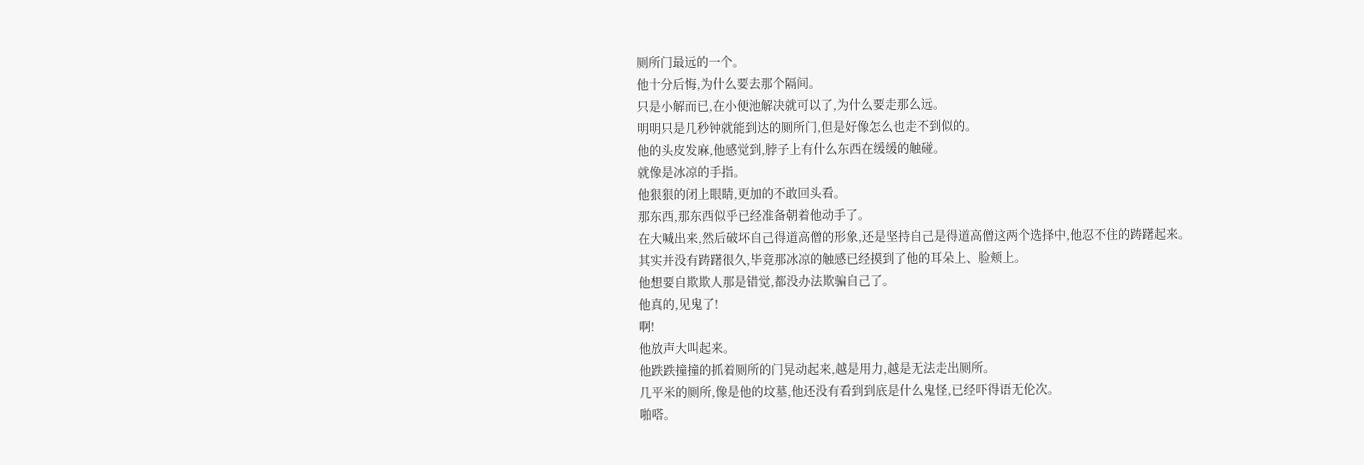厕所门最远的一个。
他十分后悔,为什么要去那个隔间。
只是小解而已,在小便池解决就可以了,为什么要走那么远。
明明只是几秒钟就能到达的厕所门,但是好像怎么也走不到似的。
他的头皮发麻,他感觉到,脖子上有什么东西在缓缓的触碰。
就像是冰凉的手指。
他狠狠的闭上眼睛,更加的不敢回头看。
那东西,那东西似乎已经准备朝着他动手了。
在大喊出来,然后破坏自己得道高僧的形象,还是坚持自己是得道高僧这两个选择中,他忍不住的踌躇起来。
其实并没有踌躇很久,毕竟那冰凉的触感已经摸到了他的耳朵上、脸颊上。
他想要自欺欺人那是错觉,都没办法欺骗自己了。
他真的,见鬼了!
啊!
他放声大叫起来。
他跌跌撞撞的抓着厕所的门晃动起来,越是用力,越是无法走出厕所。
几平米的厕所,像是他的坟墓,他还没有看到到底是什么鬼怪,已经吓得语无伦次。
啪嗒。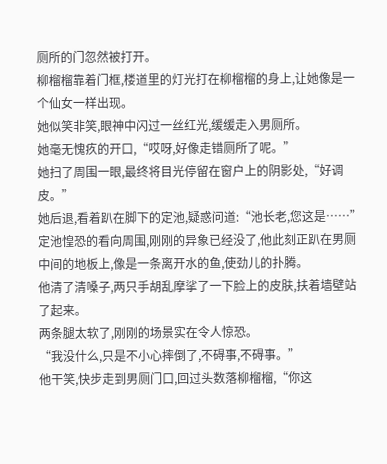厕所的门忽然被打开。
柳榴榴靠着门框,楼道里的灯光打在柳榴榴的身上,让她像是一个仙女一样出现。
她似笑非笑,眼神中闪过一丝红光,缓缓走入男厕所。
她毫无愧疚的开口,“哎呀,好像走错厕所了呢。”
她扫了周围一眼,最终将目光停留在窗户上的阴影处,“好调皮。”
她后退,看着趴在脚下的定池,疑惑问道:“池长老,您这是……”
定池惶恐的看向周围,刚刚的异象已经没了,他此刻正趴在男厕中间的地板上,像是一条离开水的鱼,使劲儿的扑腾。
他清了清嗓子,两只手胡乱摩挲了一下脸上的皮肤,扶着墙壁站了起来。
两条腿太软了,刚刚的场景实在令人惊恐。
“我没什么,只是不小心摔倒了,不碍事,不碍事。”
他干笑,快步走到男厕门口,回过头数落柳榴榴,“你这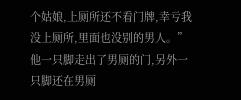个姑娘,上厕所还不看门牌,幸亏我没上厕所,里面也没别的男人。”
他一只脚走出了男厕的门,另外一只脚还在男厕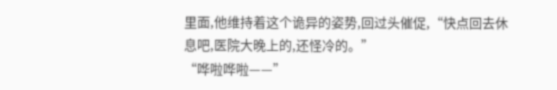里面,他维持着这个诡异的姿势,回过头催促,“快点回去休息吧,医院大晚上的,还怪冷的。”
“哗啦哗啦——”